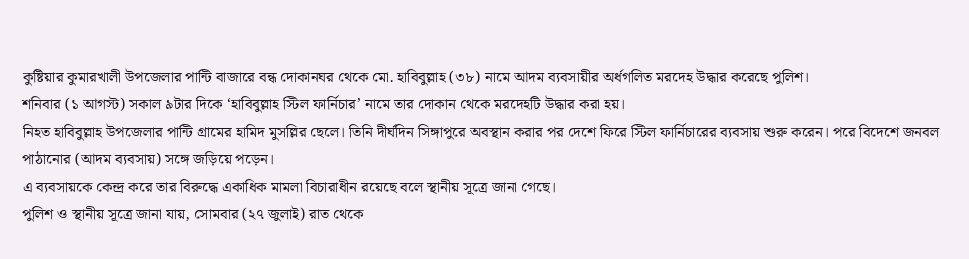কুষ্টিয়ার কুমারখালী উপজেলার পান্টি বাজারে বন্ধ দোকানঘর থেকে মো. হাবিবুল্লাহ (৩৮) নামে আদম ব্যবসায়ীর অর্ধগলিত মরদেহ উদ্ধার করেছে পুলিশ।
শনিবার (১ আগস্ট) সকাল ৯টার দিকে ‘হাবিবুল্লাহ স্টিল ফার্নিচার’ নামে তার দোকান থেকে মরদেহটি উদ্ধার করা হয়।
নিহত হাবিবুল্লাহ উপজেলার পান্টি গ্রামের হামিদ মুসল্লির ছেলে। তিনি দীর্ঘদিন সিঙ্গাপুরে অবস্থান করার পর দেশে ফিরে স্টিল ফার্নিচারের ব্যবসায় শুরু করেন। পরে বিদেশে জনবল পাঠানোর (আদম ব্যবসায়) সঙ্গে জড়িয়ে পড়েন।
এ ব্যবসায়কে কেন্দ্র করে তার বিরুদ্ধে একাধিক মামলা বিচারাধীন রয়েছে বলে স্থানীয় সূত্রে জানা গেছে।
পুলিশ ও স্থানীয় সূত্রে জানা যায়, সোমবার (২৭ জুলাই) রাত থেকে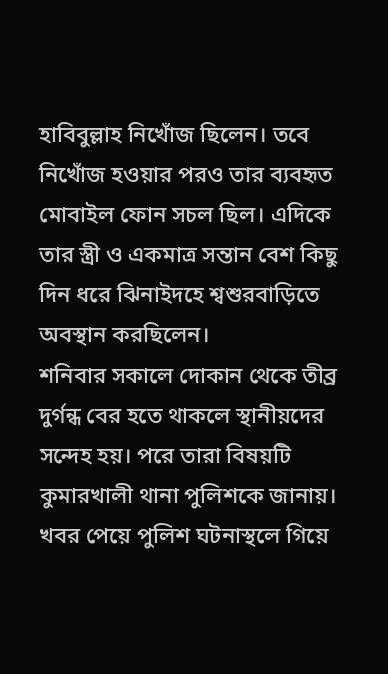হাবিবুল্লাহ নিখোঁজ ছিলেন। তবে নিখোঁজ হওয়ার পরও তার ব্যবহৃত মোবাইল ফোন সচল ছিল। এদিকে তার স্ত্রী ও একমাত্র সন্তান বেশ কিছু দিন ধরে ঝিনাইদহে শ্বশুরবাড়িতে অবস্থান করছিলেন।
শনিবার সকালে দোকান থেকে তীব্র দুর্গন্ধ বের হতে থাকলে স্থানীয়দের সন্দেহ হয়। পরে তারা বিষয়টি কুমারখালী থানা পুলিশকে জানায়। খবর পেয়ে পুলিশ ঘটনাস্থলে গিয়ে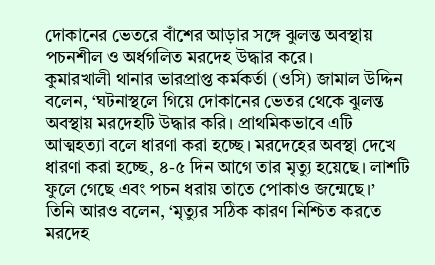দোকানের ভেতরে বাঁশের আড়ার সঙ্গে ঝুলন্ত অবস্থায় পচনশীল ও অর্ধগলিত মরদেহ উদ্ধার করে।
কুমারখালী থানার ভারপ্রাপ্ত কর্মকর্তা (ওসি) জামাল উদ্দিন বলেন, ‘ঘটনাস্থলে গিয়ে দোকানের ভেতর থেকে ঝুলন্ত অবস্থায় মরদেহটি উদ্ধার করি। প্রাথমিকভাবে এটি আত্মহত্যা বলে ধারণা করা হচ্ছে। মরদেহের অবস্থা দেখে ধারণা করা হচ্ছে, ৪-৫ দিন আগে তার মৃত্যু হয়েছে। লাশটি ফুলে গেছে এবং পচন ধরায় তাতে পোকাও জন্মেছে।’
তিনি আরও বলেন, ‘মৃত্যুর সঠিক কারণ নিশ্চিত করতে মরদেহ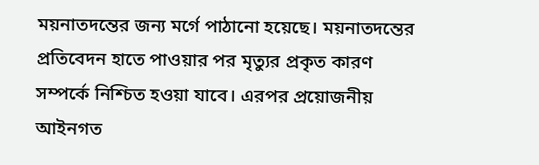ময়নাতদন্তের জন্য মর্গে পাঠানো হয়েছে। ময়নাতদন্তের প্রতিবেদন হাতে পাওয়ার পর মৃত্যুর প্রকৃত কারণ সম্পর্কে নিশ্চিত হওয়া যাবে। এরপর প্রয়োজনীয় আইনগত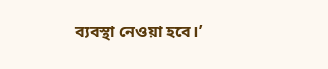ব্যবস্থা নেওয়া হবে।’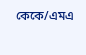কেকে/এমএ